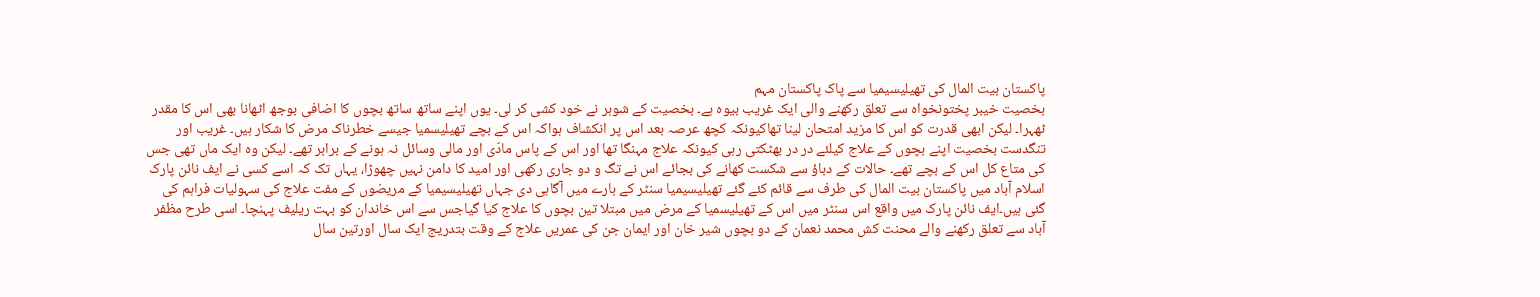پاکستان بیت المال کی تھیلیسیمیا سے پاک پاکستان مہم
بخصیت خیبر پختونخواہ سے تعلق رکھنے والی ایک غریب بیوہ ہے۔ بخصیت کے شوہر نے خود کشی کر لی۔ یوں اپنے ساتھ ساتھ بچوں کا اضافی بوجھ اٹھانا بھی اس کا مقدر ٹھہرا۔ لیکن ابھی قدرت کو اس کا مزید امتحان لینا تھاکیونکہ کچھ عرصہ بعد اس پر انکشاف ہواکہ اس کے بچے تھیلیسمیا جیسے خطرناک مرض کا شکار ہیں۔ غریب اور تنگدست بخصیت اپنے بچوں کے علاج کیلئے در در بھٹکتی رہی کیونکہ علاج مہنگا تھا اور اس کے پاس مادّی اور مالی وسائل نہ ہونے کے برابر تھے۔ لیکن وہ ایک ماں تھی جس کی متاع کل اس کے بچے تھے۔ حالات کے دباؤ سے شکست کھانے کی بجائے اس نے تگ و دو جاری رکھی اور امید کا دامن نہیں چھوڑا، یہاں تک کہ اسے کسی نے ایف نائن پارک اسلام آباد میں پاکستان بیت المال کی طرف سے قائم کئے گئے تھیلیسیمیا سنٹر کے بارے میں آگاہی دی جہاں تھیلیسیمیا کے مریضوں کے مفت علاج کی سہولیات فراہم کی گئی ہیں۔ایف نائن پارک میں واقع اس سنٹر میں اس کے تھیلیسمیا کے مرض میں مبتلا تین بچوں کا علاج کیا گیاجس سے اس خاندان کو بہت ریلیف پہنچا۔ اسی طرح مظفر آباد سے تعلق رکھنے والے محنت کش محمد نعمان کے دو بچوں شیر خان اور ایمان جن کی عمریں علاج کے وقت بتدریج ایک سال اورتین سال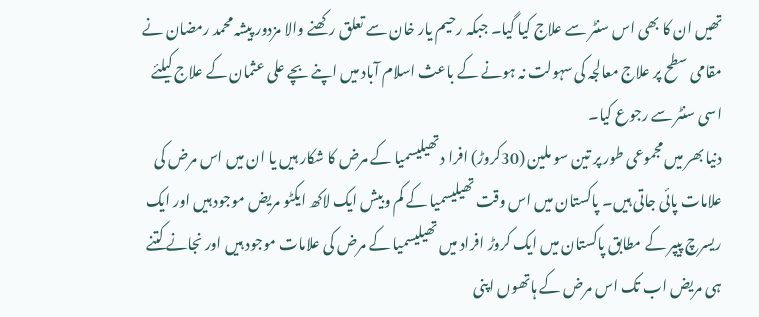تھیں ان کا بھی اس سنٹر سے علاج کیا گیا۔ جبکہ رحیم یار خان سے تعلق رکھنے والا مزدور پیشہ محمد رمضان نے مقامی سطح پر علاج معالجہ کی سہولت نہ ہونے کے باعث اسلام آباد میں اپنے بچے علی عثمان کے علاج کیلئے اسی سنٹر سے رجوع کیا۔
دنیا بھر میں مجموعی طور پر تین سو ملین (30کروڑ) افرا د تھیلیسمیا کے مرض کا شکار ہیں یا ان میں اس مرض کی علامات پائی جاتی ہیں۔ پاکستان میں اس وقت تھیلیسمیا کے کم وبیش ایک لاکھ ایکٹو مریض موجود ہیں اور ایک ریسرچ پیپر کے مطابق پاکستان میں ایک کروڑ افراد میں تھیلیسمیا کے مرض کی علامات موجود ہیں اور نجانے کتنے ہی مریض اب تک اس مرض کے ہاتھوں اپنی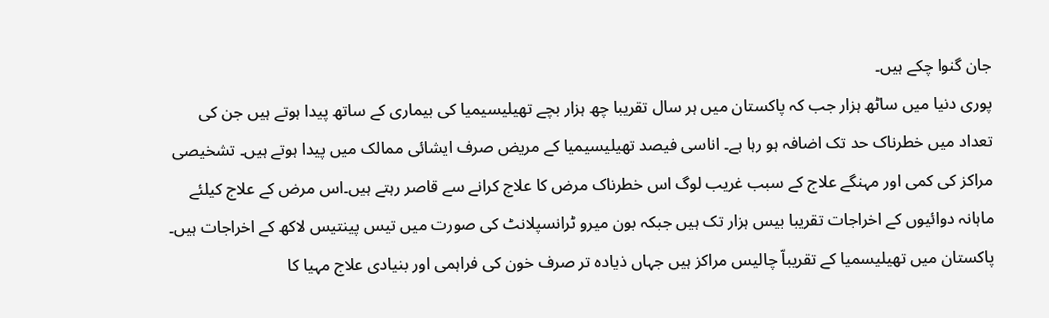جان گنوا چکے ہیں۔
پوری دنیا میں ساٹھ ہزار جب کہ پاکستان میں ہر سال تقریبا چھ ہزار بچے تھیلیسیمیا کی بیماری کے ساتھ پیدا ہوتے ہیں جن کی تعداد میں خطرناک حد تک اضافہ ہو رہا ہے۔ اناسی فیصد تھیلیسیمیا کے مریض صرف ایشائی ممالک میں پیدا ہوتے ہیں۔ تشخیصی مراکز کی کمی اور مہنگے علاج کے سبب غریب لوگ اس خطرناک مرض کا علاج کرانے سے قاصر رہتے ہیں۔اس مرض کے علاج کیلئے ماہانہ دوائیوں کے اخراجات تقریبا بیس ہزار تک ہیں جبکہ بون میرو ٹرانسپلانٹ کی صورت میں تیس پینتیس لاکھ کے اخراجات ہیں۔ پاکستان میں تھیلیسمیا کے تقریباّ چالیس مراکز ہیں جہاں ذیادہ تر صرف خون کی فراہمی اور بنیادی علاج مہیا کا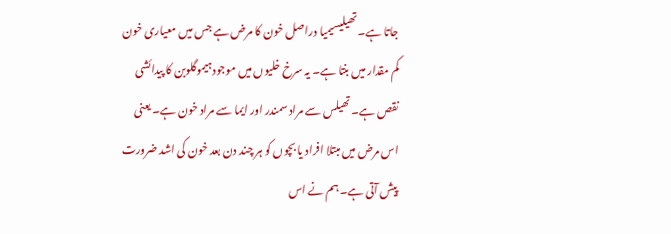جاتا ہے۔ تھیلیسیمیا دراصل خون کا مرض ہے جس میں معیاری خون کم مقدار میں بنتا ہے۔ یہ سرخ خلیوں میں موجودہیموگلوبن کا پیدائشی نقص ہے۔ تھیلس سے مراد سمندر اور ایما سے مراد خون ہے۔ یعنی اس مرض میں مبتلا افراد یا بچوں کو ہر چند دن بعد خون کی اشد ضرورت پیش آتی ہے۔ ہم نے اس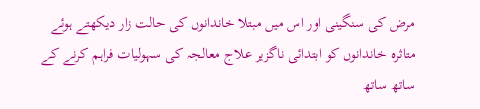مرض کی سنگینی اور اس میں مبتلا خاندانوں کی حالت زار دیکھتے ہوئے متاثرہ خاندانوں کو ابتدائی ناگزیر علاج معالجہ کی سہولیات فراہم کرنے کے ساتھ ساتھ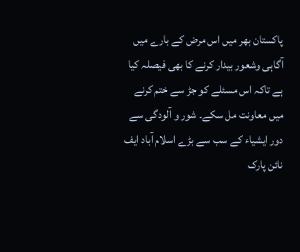پاکستان بھر میں اس مرض کے بارے میں آگاہی وشعور بیدار کرنے کا بھی فیصلہ کیا ہے تاکہ اس مسئلے کو جڑ سے ختم کرنے میں معاونت مل سکے۔ شور و آلودگی سے دور ایشیاء کے سب سے بڑے اسلام آباد ایف نائن پارک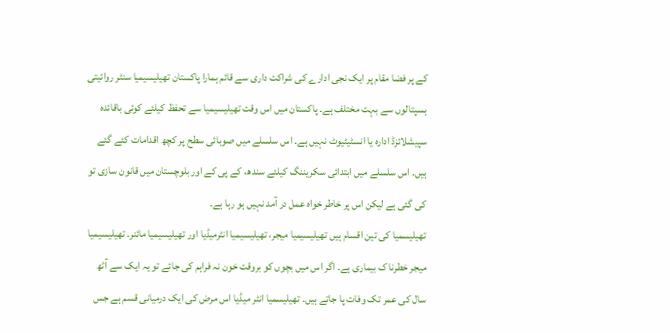کے پر فضا مقام پر ایک نجی ادارے کی شراکت داری سے قائم ہمارا پاکستان تھیلیسیمیا سنٹر روائیتی ہسپتالوں سے بہت مختلف ہے۔ پاکستان میں اس وقت تھیلیسیمیا سے تحفظ کیلئے کوئی باقائدہ سپیشلائزڈ ادارہ یا انسٹیٹیوٹ نہیں ہے۔ اس سلسلے میں صوبائی سطح پر کچھ اقدامات کئے گئے ہیں۔ اس سلسلے میں ابتدائی سکریننگ کیلئے سندھ، کے پی کے اور بلوچستان میں قانون سازی تو کی گئی ہے لیکن اس پر خاطر خواہ عمل در آمد نہیں ہو رہا ہے۔
تھیلیسمیا کی تین اقسام ہیں تھیلیسیمیا میجر، تھیلیسیمیا انٹرمیڈیا اور تھیلیسیمیا مائنر۔ تھیلیسیمیا میجر خطرنا ک بیماری ہے۔ اگر اس میں بچوں کو بروقت خون نہ فراہم کی جائے تو یہ ایک سے آٹھ سال کی عمر تک وفات پا جاتے ہیں۔ تھیلیسمیا انٹر میڈیا اس مرض کی ایک درمیانی قسم ہے جس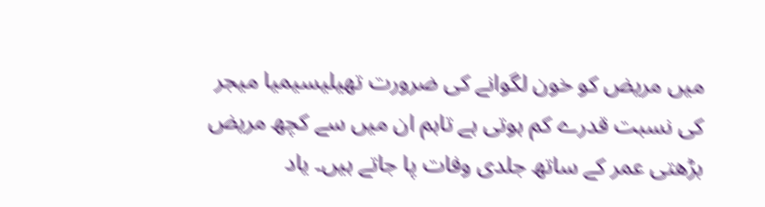میں مریض کو خون لگوانے کی ضرورت تھیلیسیمیا میجر کی نسبت قدرے کم ہوتی ہے تاہم ان میں سے کچھ مریض بڑھتی عمر کے ساتھ جلدی وفات پا جاتے ہیں۔ یاد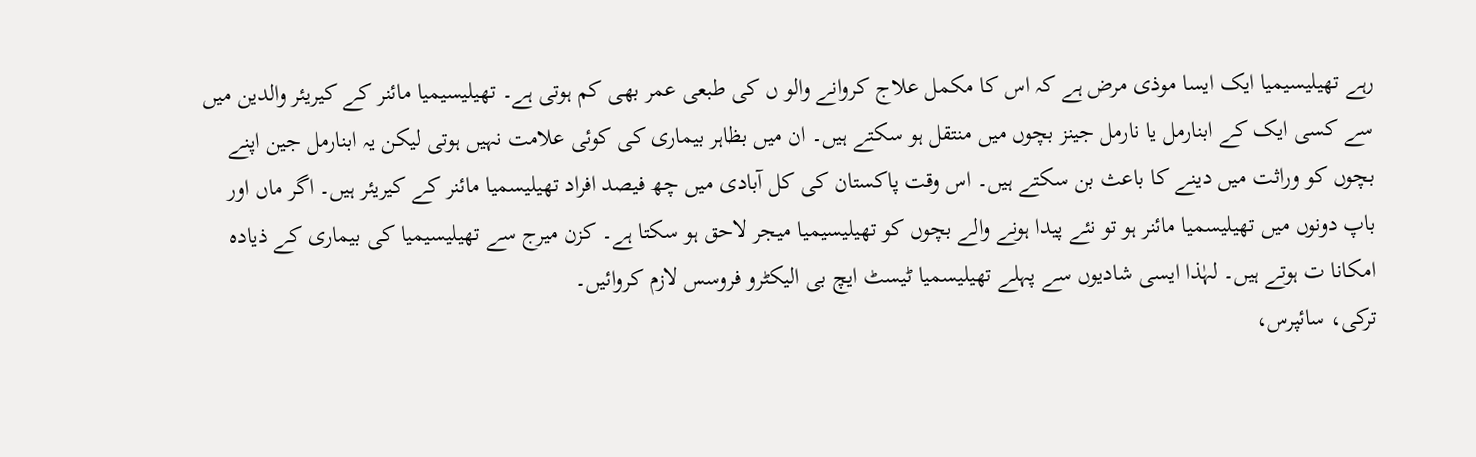رہے تھیلیسیمیا ایک ایسا موذی مرض ہے کہ اس کا مکمل علاج کروانے والو ں کی طبعی عمر بھی کم ہوتی ہے۔ تھیلیسیمیا مائنر کے کیریئر والدین میں سے کسی ایک کے ابنارمل یا نارمل جینز بچوں میں منتقل ہو سکتے ہیں۔ ان میں بظاہر بیماری کی کوئی علامت نہیں ہوتی لیکن یہ ابنارمل جین اپنے بچوں کو وراثت میں دینے کا باعث بن سکتے ہیں۔ اس وقت پاکستان کی کل آبادی میں چھ فیصد افراد تھیلیسمیا مائنر کے کیریئر ہیں۔ اگر ماں اور باپ دونوں میں تھیلیسمیا مائنر ہو تو نئے پیدا ہونے والے بچوں کو تھیلیسیمیا میجر لاحق ہو سکتا ہے۔ کزن میرج سے تھیلیسیمیا کی بیماری کے ذیادہ امکانا ت ہوتے ہیں۔ لہٰذا ایسی شادیوں سے پہلے تھیلیسمیا ٹیسٹ ایچ بی الیکٹرو فروسس لازم کروائیں۔
ترکی، سائپرس،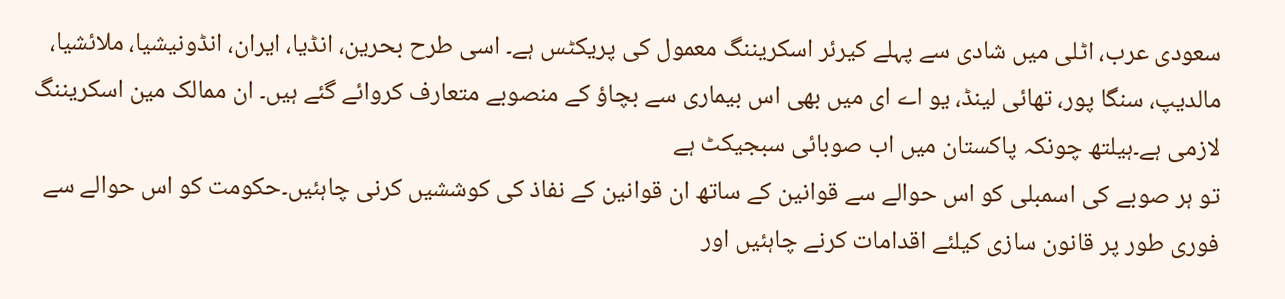سعودی عرب، اٹلی میں شادی سے پہلے کیرئر اسکریننگ معمول کی پریکٹس ہے۔ اسی طرح بحرین، انڈیا، ایران، انڈونیشیا، ملائشیا، مالدیپ، سنگا پور، تھائی لینڈ، یو اے ای میں بھی اس بیماری سے بچاؤ کے منصوبے متعارف کروائے گئے ہیں۔ ان ممالک مین اسکریننگ لازمی ہے۔ہیلتھ چونکہ پاکستان میں اب صوبائی سبجیکٹ ہے
تو ہر صوبے کی اسمبلی کو اس حوالے سے قوانین کے ساتھ ان قوانین کے نفاذ کی کوششیں کرنی چاہئیں۔حکومت کو اس حوالے سے فوری طور پر قانون سازی کیلئے اقدامات کرنے چاہئیں اور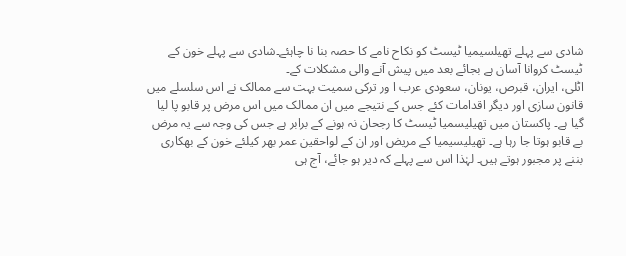شادی سے پہلے تھیلسیمیا ٹیسٹ کو نکاح نامے کا حصہ بنا نا چاہئے۔شادی سے پہلے خون کے ٹیسٹ کروانا آسان ہے بجائے بعد میں پیش آنے والی مشکلات کے۔
اٹلی، ایران، قبرص، یونان، سعودی عرب ا ور ترکی سمیت بہت سے ممالک نے اس سلسلے میں قانون سازی اور دیگر اقدامات کئے جس کے نتیجے میں ان ممالک میں اس مرض پر قابو پا لیا گیا ہے۔ پاکستان میں تھیلیسمیا ٹیسٹ کا رجحان نہ ہونے کے برابر ہے جس کی وجہ سے یہ مرض بے قابو ہوتا جا رہا ہے۔ تھیلیسیمیا کے مریض اور ان کے لواحقین عمر بھر کیلئے خون کے بھکاری بننے پر مجبور ہوتے ہیں۔ لہٰذا اس سے پہلے کہ دیر ہو جائے، آج ہی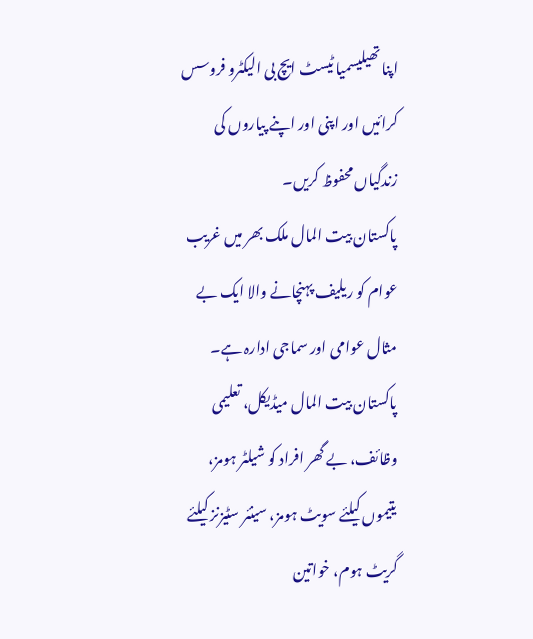اپنا تھیلیسمیا ٹیسٹ ایچ بی الیکٹرو فروسس کرائیں اور اپنی اور اپنے پیاروں کی زندگیاں محفوظ کریں۔
پاکستان بیت المال ملک بھر میں غریب عوام کو ریلیف پہنچانے والا ایک بے مثال عوامی اور سماجی ادارہ ہے۔ پاکستان بیت المال میڈیکل، تعلیمی وظائف، بے گھر افراد کو شیلٹر ہومز، یتیموں کیلئے سویٹ ہومز، سینئر سٹیزنز کیلئے گریٹ ہوم، خواتین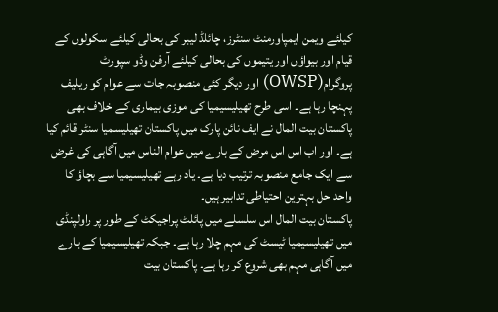کیلئے ویمن ایمپاورمنٹ سنٹرز، چائلڈ لیبر کی بحالی کیلئے سکولوں کے قیام اور بیواؤں اور یتیموں کی بحالی کیلئے آرفن وڈو سپورٹ پروگرام(OWSP) اور دیگر کئی منصوبہ جات سے عوام کو ریلیف پہنچا رہا ہے۔ اسی طرح تھیلیسیمیا کی موزی بیماری کے خلاف بھی پاکستان بیت المال نے ایف نائن پارک میں پاکستان تھیلیسمیا سنٹر قائم کیا ہے۔ اور اب اس اس مرض کے بارے میں عوام الناس میں آگاہی کی غرض سے ایک جامع منصوبہ ترتیب دیا ہے۔ یاد رہے تھیلیسیمیا سے بچاؤ کا واحد حل بہترین احتیاطی تدابیر ہیں۔
پاکستان بیت المال اس سلسلے میں پائلٹ پراجیکٹ کے طور پر راولپنڈی میں تھیلیسیمیا ٹیسٹ کی مہم چلا رہا ہے۔ جبکہ تھیلیسیمیا کے بارے میں آگاہی مہم بھی شروع کر رہا ہے۔ پاکستان بیت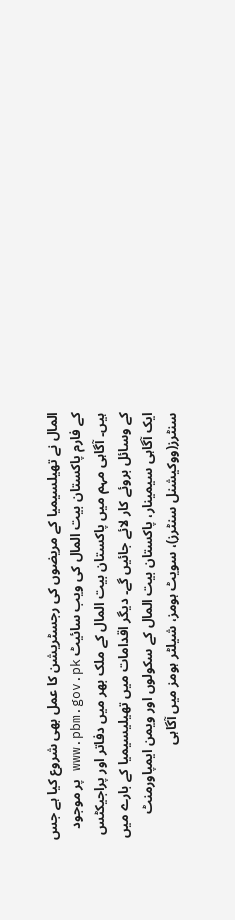المال نے تھیلسیمیا کے مریضوں کی رجسٹریشن کا عمل بھی شروع کیا ہے جس کے فارم پاکستان بیت المال کی ویب سائیٹ www.pbm.gov.pk پر موجود ہیں۔ آگاہی مہم میں پاکستان بیت المال کے ملک بھر میں دفاتر اور پراجیکٹس کے وسائل بروئے کار لائے جائیں گے۔ دیگر اقدامات میں تھیلیسیمیا کے بارے میں ایک آگاہی سیمینار، پاکستان بیت المال کے سکولوں اور ویمن ایمپاورمنٹ سنٹرز(ووکیشنل سنٹرز)، سویٹ ہومز، شیلٹر ہومز میں آگاہی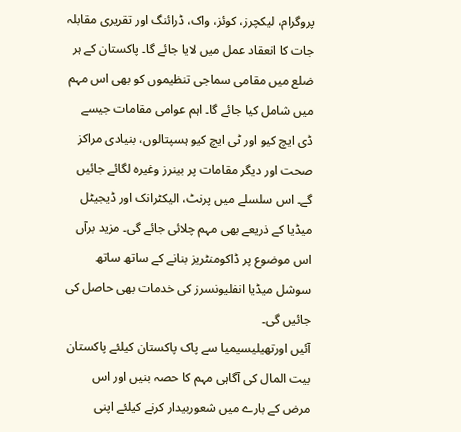پروگرام، لیکچرز، کوئز، واک، ڈرائنگ اور تقریری مقابلہ جات کا انعقاد عمل میں لایا جائے گا۔ پاکستان کے ہر ضلع میں مقامی سماجی تنظیموں کو بھی اس مہم میں شامل کیا جائے گا۔ اہم عوامی مقامات جیسے ڈی ایچ کیو اور ٹی ایچ کیو ہسپتالوں، بنیادی مراکز صحت اور دیگر مقامات پر بینرز وغیرہ لگائے جائیں گے۔ اس سلسلے میں پرنٹ، الیکٹرانک اور ڈیجیٹل میڈیا کے ذریعے بھی مہم چلائی جائے گی۔ مزید برآں اس موضوع پر ڈاکومنٹریز بنانے کے ساتھ ساتھ سوشل میڈیا انفلیونسرز کی خدمات بھی حاصل کی جائیں گی۔
آئیں اورتھیلیسیمیا سے پاک پاکستان کیلئے پاکستان بیت المال کی آگاہی مہم کا حصہ بنیں اور اس مرض کے بارے میں شعوربیدار کرنے کیلئے اپنی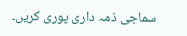سماجی ذمہ داری پوری کریں۔